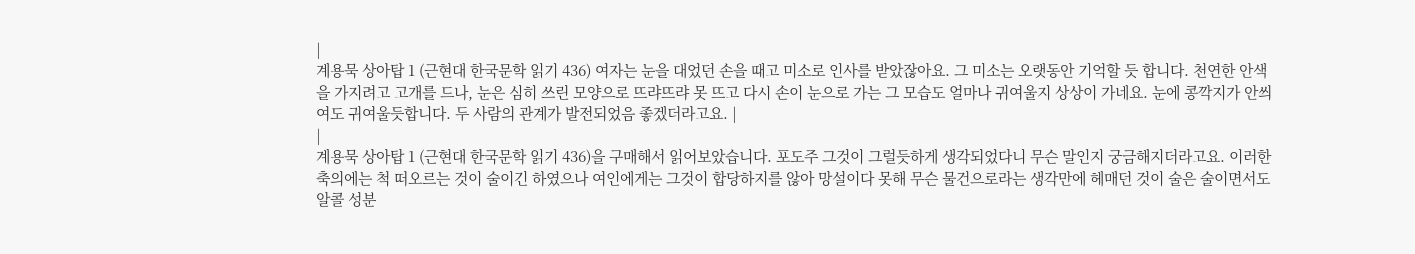|
계용묵 상아탑 1 (근현대 한국문학 읽기 436) 여자는 눈을 대었던 손을 때고 미소로 인사를 받았잖아요. 그 미소는 오랫동안 기억할 듯 합니다. 천연한 안색을 가지려고 고개를 드나, 눈은 심히 쓰린 모양으로 뜨랴뜨랴 못 뜨고 다시 손이 눈으로 가는 그 모습도 얼마나 귀여울지 상상이 가네요. 눈에 콩깍지가 안씌여도 귀여울듯합니다. 두 사람의 관계가 발전되었음 좋겠더라고요. |
|
계용묵 상아탑 1 (근현대 한국문학 읽기 436)을 구매해서 읽어보았습니다. 포도주 그것이 그럴듯하게 생각되었다니 무슨 말인지 궁금해지더라고요. 이러한 축의에는 척 떠오르는 것이 술이긴 하였으나 여인에게는 그것이 합당하지를 않아 망설이다 못해 무슨 물건으로라는 생각만에 헤매던 것이 술은 술이면서도 알콜 성분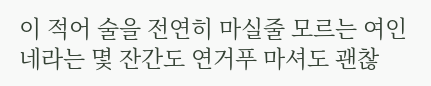이 적어 술을 전연히 마실줄 모르는 여인네라는 몇 잔간도 연거푸 마셔도 괜찮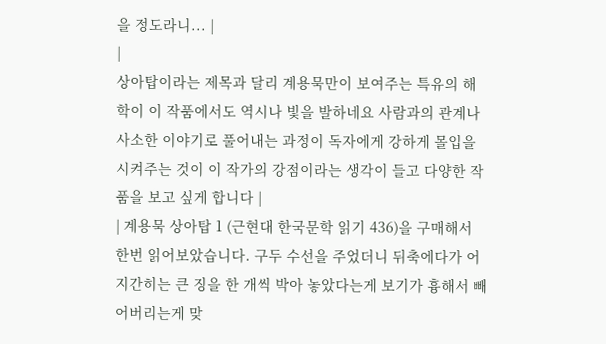을 정도라니... |
|
상아탑이라는 제목과 달리 계용묵만이 보여주는 특유의 해학이 이 작품에서도 역시나 빛을 발하네요 사람과의 관계나 사소한 이야기로 풀어내는 과정이 독자에게 강하게 몰입을 시켜주는 것이 이 작가의 강점이라는 생각이 들고 다양한 작품을 보고 싶게 합니다 |
| 계용묵 상아탑 1 (근현대 한국문학 읽기 436)을 구매해서 한번 읽어보았습니다. 구두 수선을 주었더니 뒤축에다가 어지간히는 큰 징을 한 개씩 박아 놓았다는게 보기가 흉해서 빼어버리는게 맞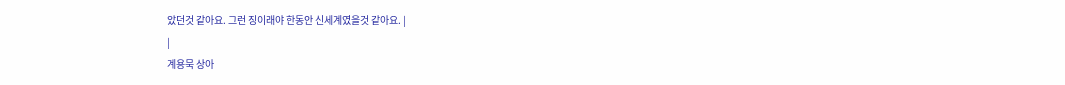았던것 같아요. 그런 징이래야 한동안 신세계였을것 같아요. |
|
계용묵 상아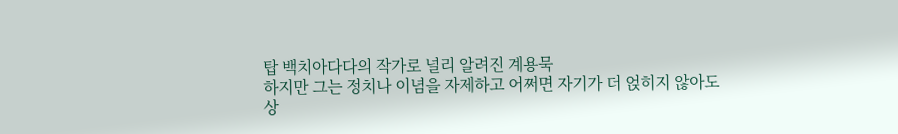탑 백치아다다의 작가로 널리 알려진 계용묵
하지만 그는 정치나 이념을 자제하고 어쩌면 자기가 더 얹히지 않아도
상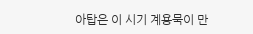아탑은 이 시기 계용묵이 만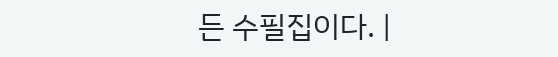든 수필집이다. |